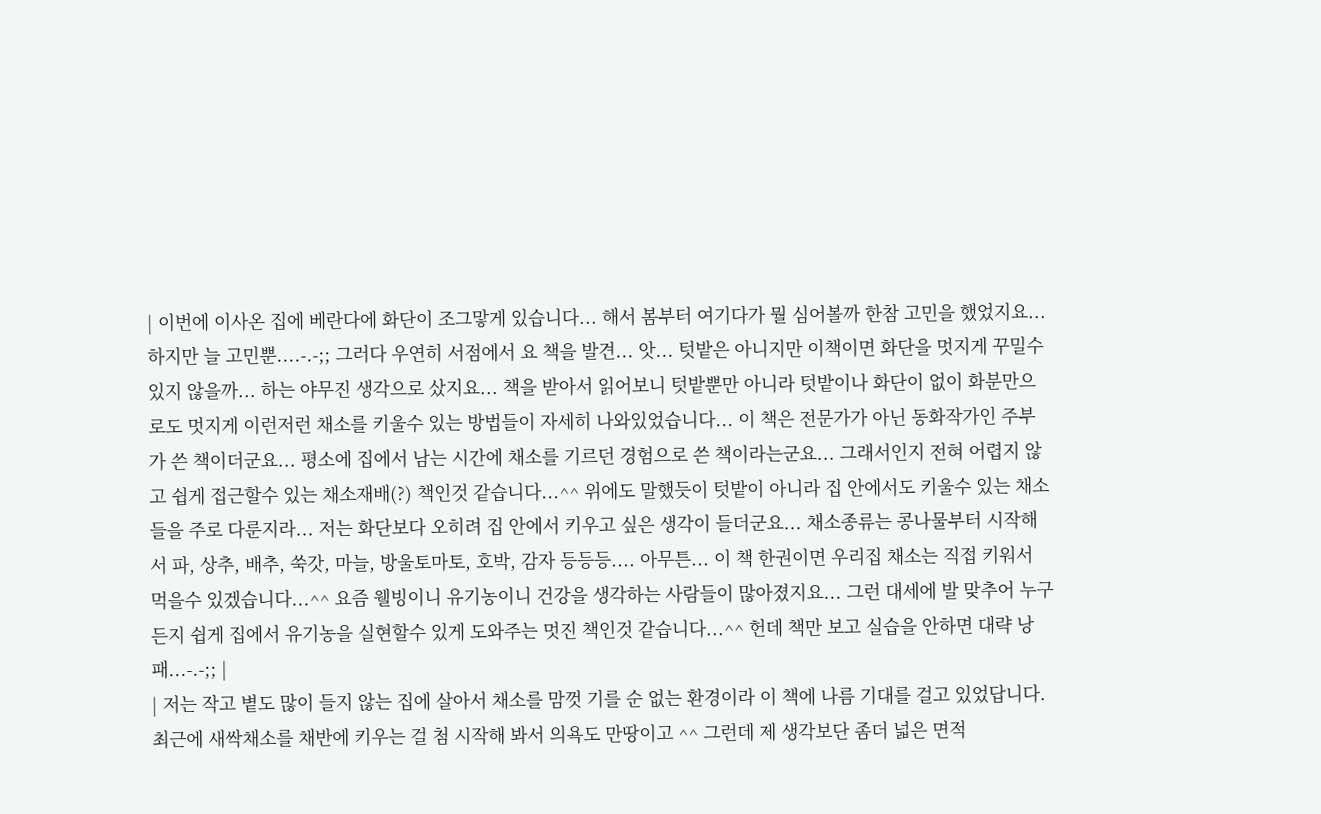| 이번에 이사온 집에 베란다에 화단이 조그맣게 있습니다... 해서 봄부터 여기다가 뭘 심어볼까 한참 고민을 했었지요... 하지만 늘 고민뿐....-.-;; 그러다 우연히 서점에서 요 책을 발견... 앗... 텃밭은 아니지만 이책이면 화단을 멋지게 꾸밀수 있지 않을까... 하는 야무진 생각으로 샀지요... 책을 받아서 읽어보니 텃밭뿐만 아니라 텃밭이나 화단이 없이 화분만으로도 멋지게 이런저런 채소를 키울수 있는 방법들이 자세히 나와있었습니다... 이 책은 전문가가 아닌 동화작가인 주부가 쓴 책이더군요... 평소에 집에서 남는 시간에 채소를 기르던 경험으로 쓴 책이라는군요... 그래서인지 전혀 어렵지 않고 쉽게 접근할수 있는 채소재배(?) 책인것 같습니다...^^ 위에도 말했듯이 텃밭이 아니라 집 안에서도 키울수 있는 채소들을 주로 다룬지라... 저는 화단보다 오히려 집 안에서 키우고 싶은 생각이 들더군요... 채소종류는 콩나물부터 시작해서 파, 상추, 배추, 쑥갓, 마늘, 방울토마토, 호박, 감자 등등등.... 아무튼... 이 책 한권이면 우리집 채소는 직접 키워서 먹을수 있겠습니다...^^ 요즘 웰빙이니 유기농이니 건강을 생각하는 사람들이 많아졌지요... 그런 대세에 발 맞추어 누구든지 쉽게 집에서 유기농을 실현할수 있게 도와주는 멋진 책인것 같습니다...^^ 헌데 책만 보고 실습을 안하면 대략 낭패...-.-;; |
| 저는 작고 볕도 많이 들지 않는 집에 살아서 채소를 맘껏 기를 순 없는 환경이라 이 책에 나름 기대를 걸고 있었답니다. 최근에 새싹채소를 채반에 키우는 걸 첨 시작해 봐서 의욕도 만땅이고 ^^ 그런데 제 생각보단 좀더 넓은 면적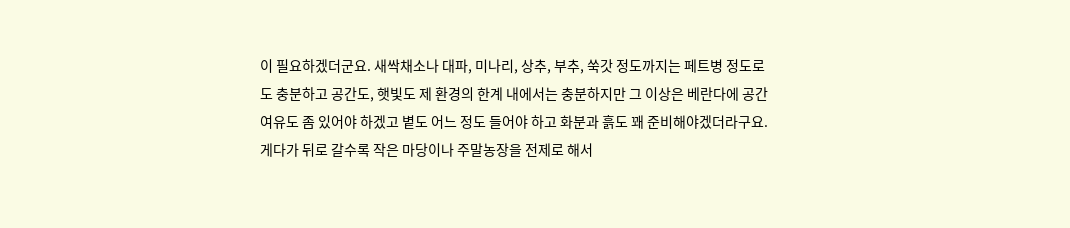이 필요하겠더군요. 새싹채소나 대파, 미나리, 상추, 부추, 쑥갓 정도까지는 페트병 정도로도 충분하고 공간도, 햇빛도 제 환경의 한계 내에서는 충분하지만 그 이상은 베란다에 공간 여유도 좀 있어야 하겠고 볕도 어느 정도 들어야 하고 화분과 흙도 꽤 준비해야겠더라구요. 게다가 뒤로 갈수록 작은 마당이나 주말농장을 전제로 해서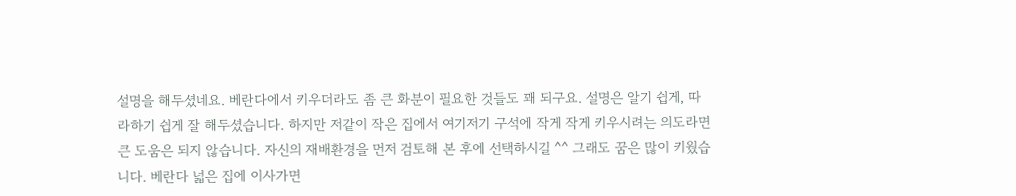설명을 해두셨네요. 베란다에서 키우더라도 좀 큰 화분이 필요한 것들도 꽤 되구요. 설명은 알기 쉽게, 따라하기 쉽게 잘 해두셨습니다. 하지만 저같이 작은 집에서 여기저기 구석에 작게 작게 키우시려는 의도라면 큰 도움은 되지 않습니다. 자신의 재배환경을 먼저 검토해 본 후에 선택하시길 ^^ 그래도 꿈은 많이 키웠습니다. 베란다 넓은 집에 이사가면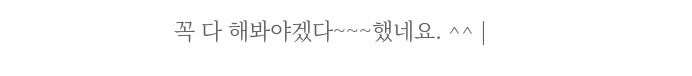꼭 다 해봐야겠다~~~했네요. ^^ |